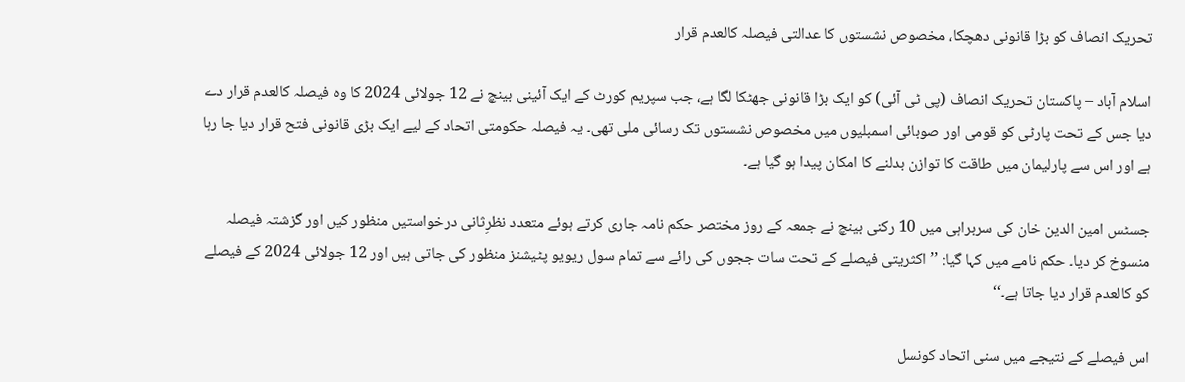تحریک انصاف کو بڑا قانونی دھچکا، مخصوص نشستوں کا عدالتی فیصلہ کالعدم قرار

اسلام آباد – پاکستان تحریک انصاف (پی ٹی آئی) کو ایک بڑا قانونی جھٹکا لگا ہے، جب سپریم کورٹ کے ایک آئینی بینچ نے 12 جولائی 2024 کا وہ فیصلہ کالعدم قرار دے دیا جس کے تحت پارٹی کو قومی اور صوبائی اسمبلیوں میں مخصوص نشستوں تک رسائی ملی تھی۔ یہ فیصلہ حکومتی اتحاد کے لیے ایک بڑی قانونی فتح قرار دیا جا رہا ہے اور اس سے پارلیمان میں طاقت کا توازن بدلنے کا امکان پیدا ہو گیا ہے۔

جسٹس امین الدین خان کی سربراہی میں 10 رکنی بینچ نے جمعہ کے روز مختصر حکم نامہ جاری کرتے ہوئے متعدد نظرِثانی درخواستیں منظور کیں اور گزشتہ فیصلہ منسوخ کر دیا۔ حکم نامے میں کہا گیا: ’’اکثریتی فیصلے کے تحت سات ججوں کی رائے سے تمام سول ریویو پٹیشنز منظور کی جاتی ہیں اور 12 جولائی 2024 کے فیصلے کو کالعدم قرار دیا جاتا ہے۔‘‘

اس فیصلے کے نتیجے میں سنی اتحاد کونسل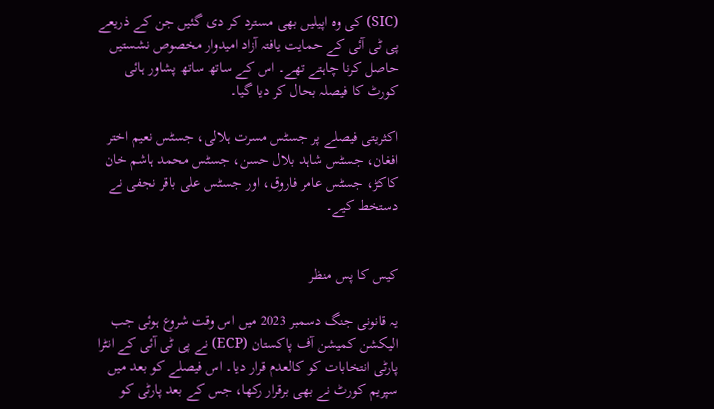(SIC) کی وہ اپیلیں بھی مسترد کر دی گئیں جن کے ذریعے پی ٹی آئی کے حمایت یافتہ آزاد امیدوار مخصوص نشستیں حاصل کرنا چاہتے تھے۔ اس کے ساتھ ساتھ پشاور ہائی کورٹ کا فیصلہ بحال کر دیا گیا۔

اکثریتی فیصلے پر جسٹس مسرت ہلالی، جسٹس نعیم اختر افغان، جسٹس شاہد بلال حسن، جسٹس محمد ہاشم خان کاکڑ، جسٹس عامر فاروق، اور جسٹس علی باقر نجفی نے دستخط کیے۔


کیس کا پس منظر

یہ قانونی جنگ دسمبر 2023 میں اس وقت شروع ہوئی جب الیکشن کمیشن آف پاکستان (ECP) نے پی ٹی آئی کے انٹرا پارٹی انتخابات کو کالعدم قرار دیا۔ اس فیصلے کو بعد میں سپریم کورٹ نے بھی برقرار رکھا، جس کے بعد پارٹی کو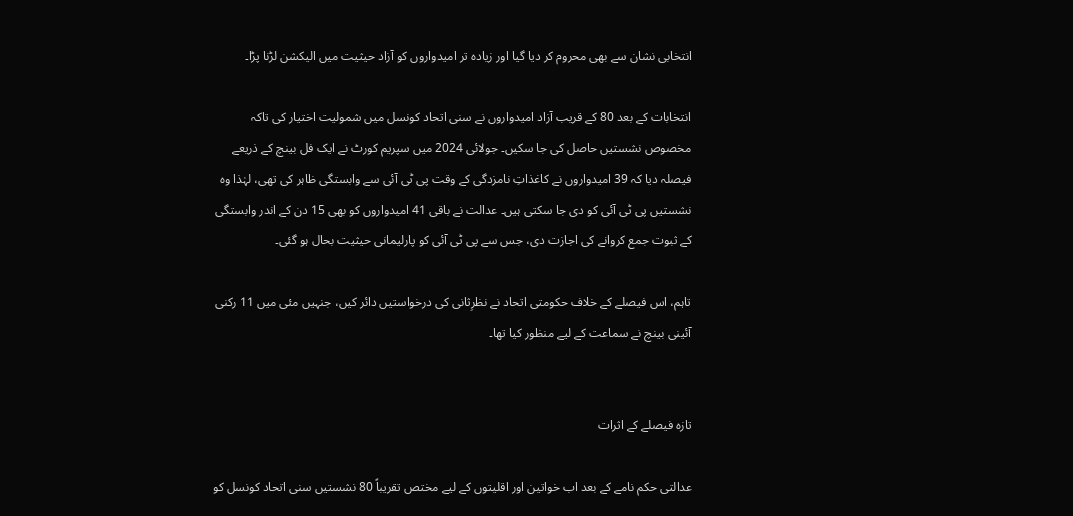انتخابی نشان سے بھی محروم کر دیا گیا اور زیادہ تر امیدواروں کو آزاد حیثیت میں الیکشن لڑنا پڑا۔

انتخابات کے بعد 80 کے قریب آزاد امیدواروں نے سنی اتحاد کونسل میں شمولیت اختیار کی تاکہ مخصوص نشستیں حاصل کی جا سکیں۔ جولائی 2024 میں سپریم کورٹ نے ایک فل بینچ کے ذریعے فیصلہ دیا کہ 39 امیدواروں نے کاغذاتِ نامزدگی کے وقت پی ٹی آئی سے وابستگی ظاہر کی تھی، لہٰذا وہ نشستیں پی ٹی آئی کو دی جا سکتی ہیں۔ عدالت نے باقی 41 امیدواروں کو بھی 15 دن کے اندر وابستگی کے ثبوت جمع کروانے کی اجازت دی، جس سے پی ٹی آئی کو پارلیمانی حیثیت بحال ہو گئی۔

تاہم، اس فیصلے کے خلاف حکومتی اتحاد نے نظرِثانی کی درخواستیں دائر کیں، جنہیں مئی میں 11 رکنی آئینی بینچ نے سماعت کے لیے منظور کیا تھا۔


تازہ فیصلے کے اثرات

عدالتی حکم نامے کے بعد اب خواتین اور اقلیتوں کے لیے مختص تقریباً 80 نشستیں سنی اتحاد کونسل کو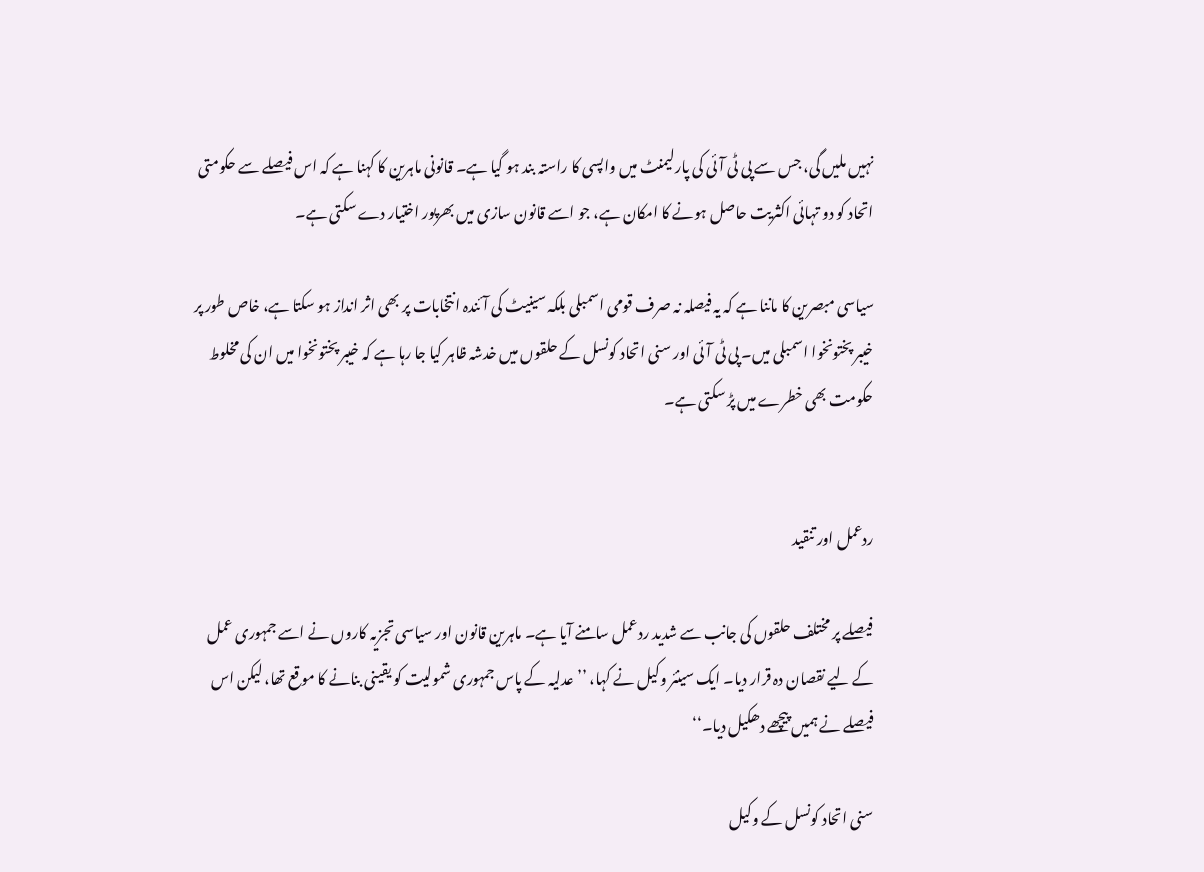نہیں ملیں گی، جس سے پی ٹی آئی کی پارلیمنٹ میں واپسی کا راستہ بند ہو گیا ہے۔ قانونی ماہرین کا کہنا ہے کہ اس فیصلے سے حکومتی اتحاد کو دو تہائی اکثریت حاصل ہونے کا امکان ہے، جو اسے قانون سازی میں بھرپور اختیار دے سکتی ہے۔

سیاسی مبصرین کا ماننا ہے کہ یہ فیصلہ نہ صرف قومی اسمبلی بلکہ سینیٹ کی آئندہ انتخابات پر بھی اثر انداز ہو سکتا ہے، خاص طور پر خیبر پختونخوا اسمبلی میں۔ پی ٹی آئی اور سنی اتحاد کونسل کے حلقوں میں خدشہ ظاہر کیا جا رہا ہے کہ خیبر پختونخوا میں ان کی مخلوط حکومت بھی خطرے میں پڑ سکتی ہے۔


ردعمل اور تنقید

فیصلے پر مختلف حلقوں کی جانب سے شدید ردعمل سامنے آیا ہے۔ ماہرین قانون اور سیاسی تجزیہ کاروں نے اسے جمہوری عمل کے لیے نقصان دہ قرار دیا۔ ایک سینئر وکیل نے کہا، ’’عدلیہ کے پاس جمہوری شمولیت کو یقینی بنانے کا موقع تھا، لیکن اس فیصلے نے ہمیں پیچھے دھکیل دیا۔‘‘

سنی اتحاد کونسل کے وکیل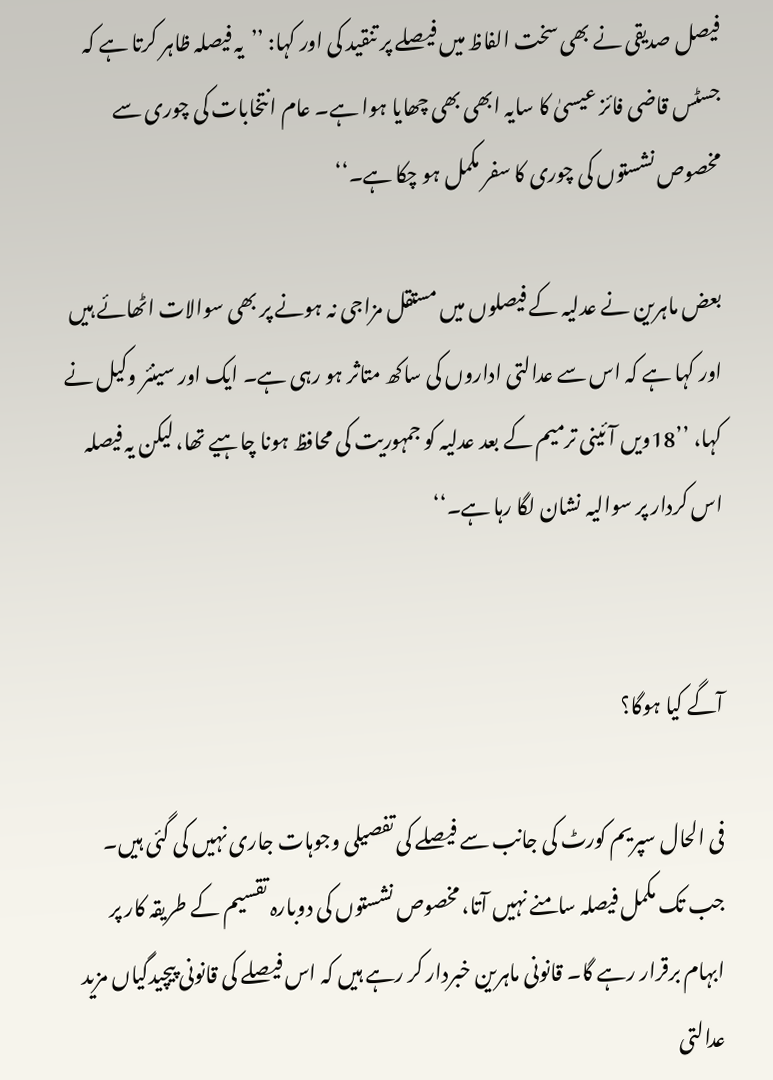فیصل صدیقی نے بھی سخت الفاظ میں فیصلے پر تنقید کی اور کہا: ’’یہ فیصلہ ظاہر کرتا ہے کہ جسٹس قاضی فائز عیسیٰ کا سایہ ابھی بھی چھایا ہوا ہے۔ عام انتخابات کی چوری سے مخصوص نشستوں کی چوری کا سفر مکمل ہو چکا ہے۔‘‘

بعض ماہرین نے عدلیہ کے فیصلوں میں مستقل مزاجی نہ ہونے پر بھی سوالات اٹھائے ہیں اور کہا ہے کہ اس سے عدالتی اداروں کی ساکھ متاثر ہو رہی ہے۔ ایک اور سینئر وکیل نے کہا، ’’18ویں آئینی ترمیم کے بعد عدلیہ کو جمہوریت کی محافظ ہونا چاہیے تھا، لیکن یہ فیصلہ اس کردار پر سوالیہ نشان لگا رہا ہے۔‘‘


آگے کیا ہوگا؟

فی الحال سپریم کورٹ کی جانب سے فیصلے کی تفصیلی وجوہات جاری نہیں کی گئی ہیں۔ جب تک مکمل فیصلہ سامنے نہیں آتا، مخصوص نشستوں کی دوبارہ تقسیم کے طریقہ کار پر ابہام برقرار رہے گا۔ قانونی ماہرین خبردار کر رہے ہیں کہ اس فیصلے کی قانونی پیچیدگیاں مزید عدالتی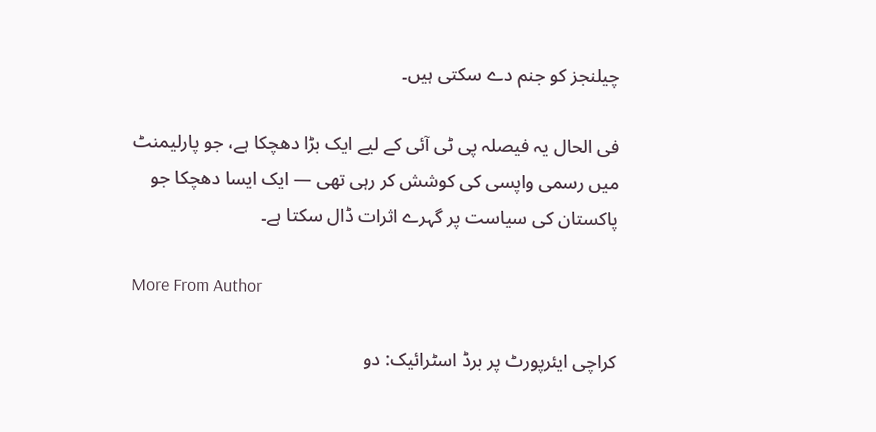چیلنجز کو جنم دے سکتی ہیں۔

فی الحال یہ فیصلہ پی ٹی آئی کے لیے ایک بڑا دھچکا ہے، جو پارلیمنٹ میں رسمی واپسی کی کوشش کر رہی تھی — ایک ایسا دھچکا جو پاکستان کی سیاست پر گہرے اثرات ڈال سکتا ہے۔

More From Author

کراچی ایئرپورٹ پر برڈ اسٹرائیک: دو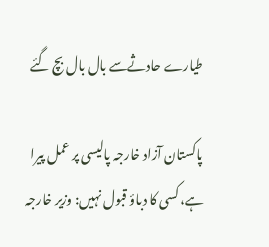طیارے حادثےسے بال بال بچ گئے

پاکستان آزاد خارجہ پالیسی پر عمل پیرا ہے، کسی کا دباؤ قبول نہیں: وزیر خارجہ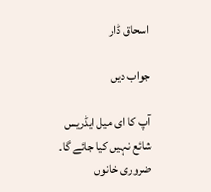اسحاق ڈار

جواب دیں

آپ کا ای میل ایڈریس شائع نہیں کیا جائے گا۔ ضروری خانوں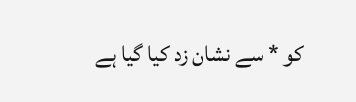کو * سے نشان زد کیا گیا ہے